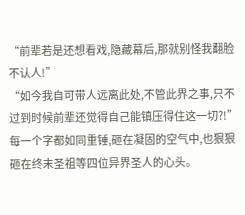“前辈若是还想看戏,隐藏幕后,那就别怪我翻脸不认人!”
“如今我自可带人远离此处,不管此界之事,只不过到时候前辈还觉得自己能镇压得住这一切?!”
每一个字都如同重锤,砸在凝固的空气中,也狠狠砸在终末圣祖等四位异界圣人的心头。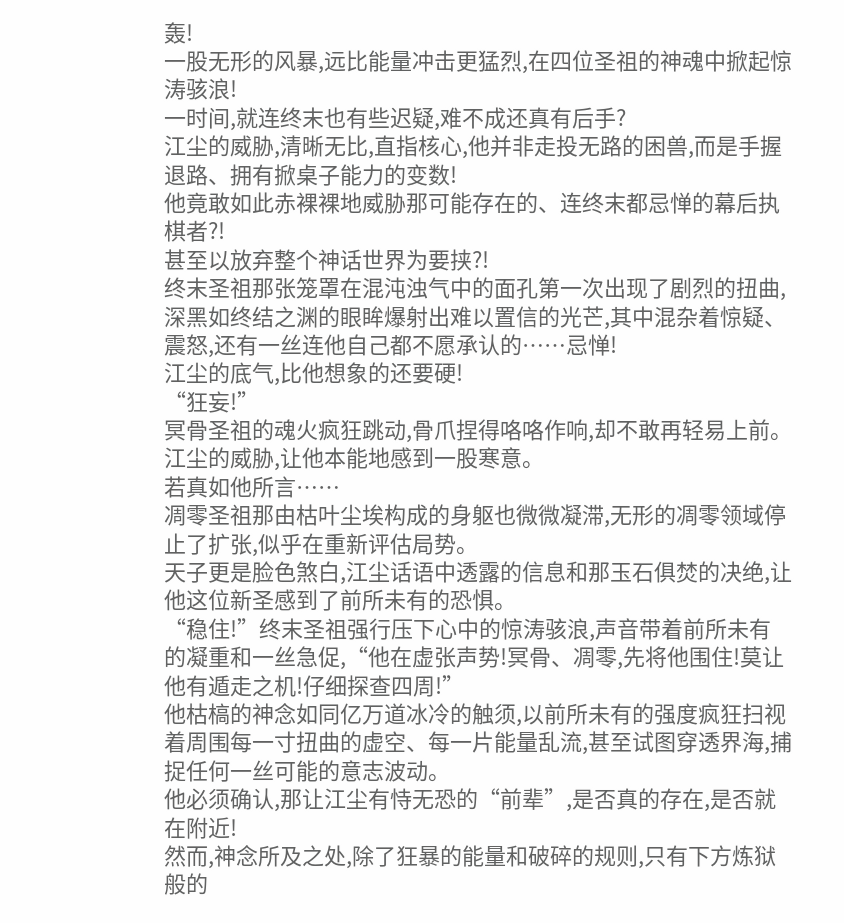轰!
一股无形的风暴,远比能量冲击更猛烈,在四位圣祖的神魂中掀起惊涛骇浪!
一时间,就连终末也有些迟疑,难不成还真有后手?
江尘的威胁,清晰无比,直指核心,他并非走投无路的困兽,而是手握退路、拥有掀桌子能力的变数!
他竟敢如此赤裸裸地威胁那可能存在的、连终末都忌惮的幕后执棋者?!
甚至以放弃整个神话世界为要挟?!
终末圣祖那张笼罩在混沌浊气中的面孔第一次出现了剧烈的扭曲,深黑如终结之渊的眼眸爆射出难以置信的光芒,其中混杂着惊疑、震怒,还有一丝连他自己都不愿承认的……忌惮!
江尘的底气,比他想象的还要硬!
“狂妄!”
冥骨圣祖的魂火疯狂跳动,骨爪捏得咯咯作响,却不敢再轻易上前。
江尘的威胁,让他本能地感到一股寒意。
若真如他所言……
凋零圣祖那由枯叶尘埃构成的身躯也微微凝滞,无形的凋零领域停止了扩张,似乎在重新评估局势。
天子更是脸色煞白,江尘话语中透露的信息和那玉石俱焚的决绝,让他这位新圣感到了前所未有的恐惧。
“稳住!”终末圣祖强行压下心中的惊涛骇浪,声音带着前所未有的凝重和一丝急促,“他在虚张声势!冥骨、凋零,先将他围住!莫让他有遁走之机!仔细探查四周!”
他枯槁的神念如同亿万道冰冷的触须,以前所未有的强度疯狂扫视着周围每一寸扭曲的虚空、每一片能量乱流,甚至试图穿透界海,捕捉任何一丝可能的意志波动。
他必须确认,那让江尘有恃无恐的“前辈”,是否真的存在,是否就在附近!
然而,神念所及之处,除了狂暴的能量和破碎的规则,只有下方炼狱般的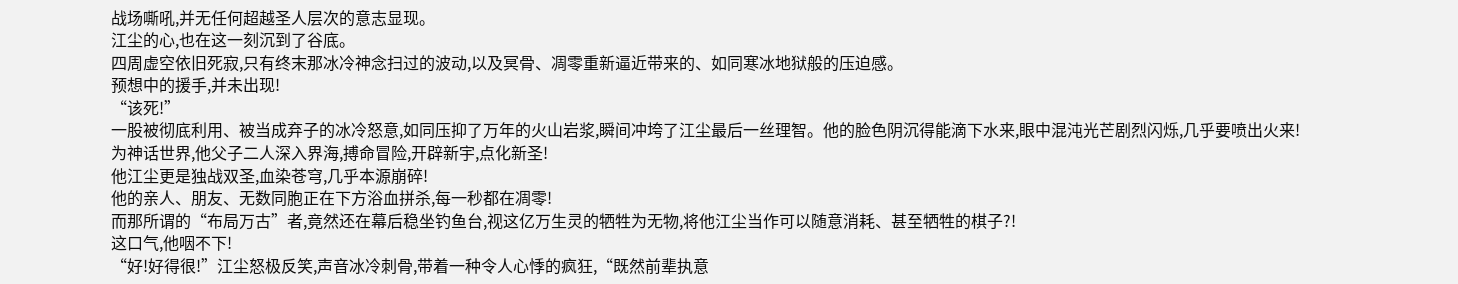战场嘶吼,并无任何超越圣人层次的意志显现。
江尘的心,也在这一刻沉到了谷底。
四周虚空依旧死寂,只有终末那冰冷神念扫过的波动,以及冥骨、凋零重新逼近带来的、如同寒冰地狱般的压迫感。
预想中的援手,并未出现!
“该死!”
一股被彻底利用、被当成弃子的冰冷怒意,如同压抑了万年的火山岩浆,瞬间冲垮了江尘最后一丝理智。他的脸色阴沉得能滴下水来,眼中混沌光芒剧烈闪烁,几乎要喷出火来!
为神话世界,他父子二人深入界海,搏命冒险,开辟新宇,点化新圣!
他江尘更是独战双圣,血染苍穹,几乎本源崩碎!
他的亲人、朋友、无数同胞正在下方浴血拼杀,每一秒都在凋零!
而那所谓的“布局万古”者,竟然还在幕后稳坐钓鱼台,视这亿万生灵的牺牲为无物,将他江尘当作可以随意消耗、甚至牺牲的棋子?!
这口气,他咽不下!
“好!好得很!”江尘怒极反笑,声音冰冷刺骨,带着一种令人心悸的疯狂,“既然前辈执意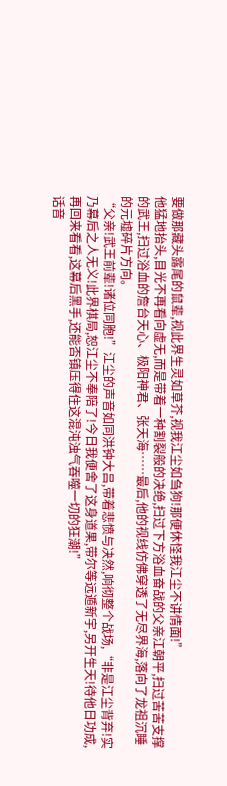要做那藏头露尾的鼠辈,视此界生灵如草芥,视我江尘如刍狗!那便休怪我江尘不讲情面!”
他猛地抬头,目光不再看向虚无,而是带着一种割裂般的决绝,扫过下方浴血奋战的父亲江朝平,扫过苦苦支撑的武王,扫过浴血的詹台天心、极阳神君、张天海……最后,他的视线仿佛穿透了无尽界海,落向了龙祖沉睡的元墟碎片方向。
“父亲!武王前辈!诸位同胞!”江尘的声音如同洪钟大吕,带着悲愤与决然,响彻整个战场,“非是江尘背弃!实乃幕后之人无义!此界棋局,恕江尘不奉陪了!今日我便舍了这身道果,带尔等远遁新宇,另开生天!待他日功成,再回来看看,这幕后黑手,还能否镇压得住这混沌浊气吞噬一切的狂潮!”
话音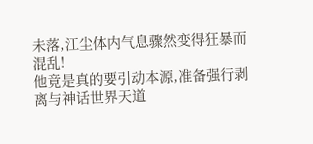未落,江尘体内气息骤然变得狂暴而混乱!
他竟是真的要引动本源,准备强行剥离与神话世界天道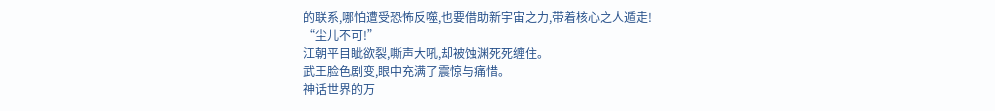的联系,哪怕遭受恐怖反噬,也要借助新宇宙之力,带着核心之人遁走!
“尘儿不可!”
江朝平目眦欲裂,嘶声大吼,却被蚀渊死死缠住。
武王脸色剧变,眼中充满了震惊与痛惜。
神话世界的万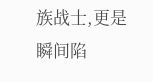族战士,更是瞬间陷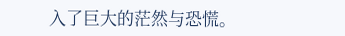入了巨大的茫然与恐慌。